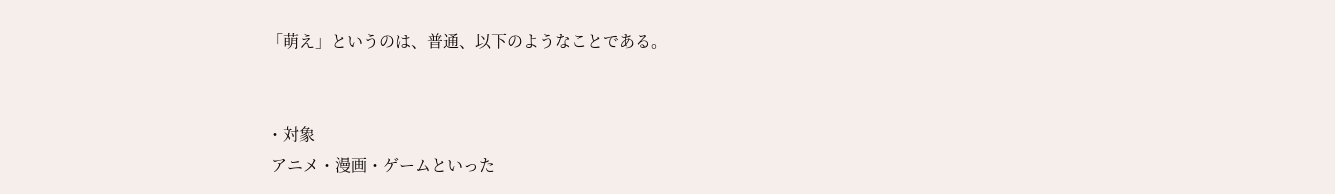「萌え」というのは、普通、以下のようなことである。


・対象
 アニメ・漫画・ゲームといった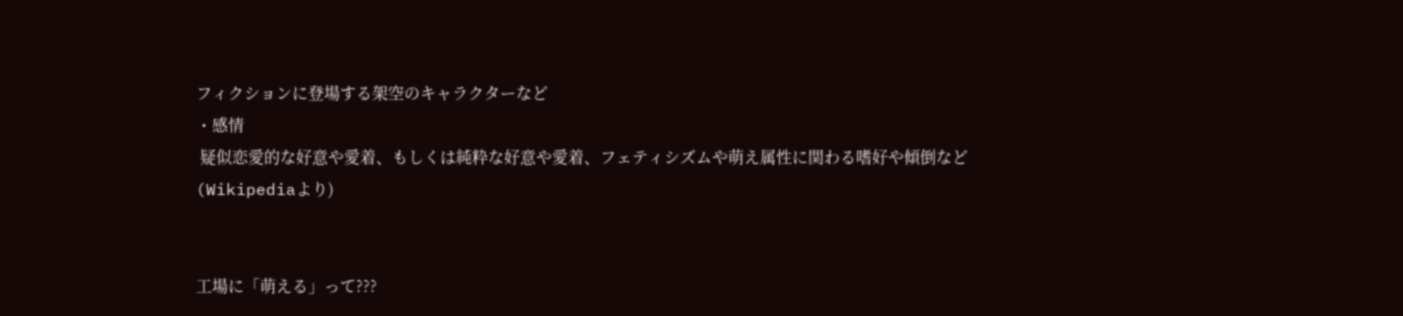フィクションに登場する架空のキャラクターなど
・感情
 疑似恋愛的な好意や愛着、もしくは純粋な好意や愛着、フェティシズムや萌え属性に関わる嗜好や傾倒など
(Wikipediaより)


工場に「萌える」って???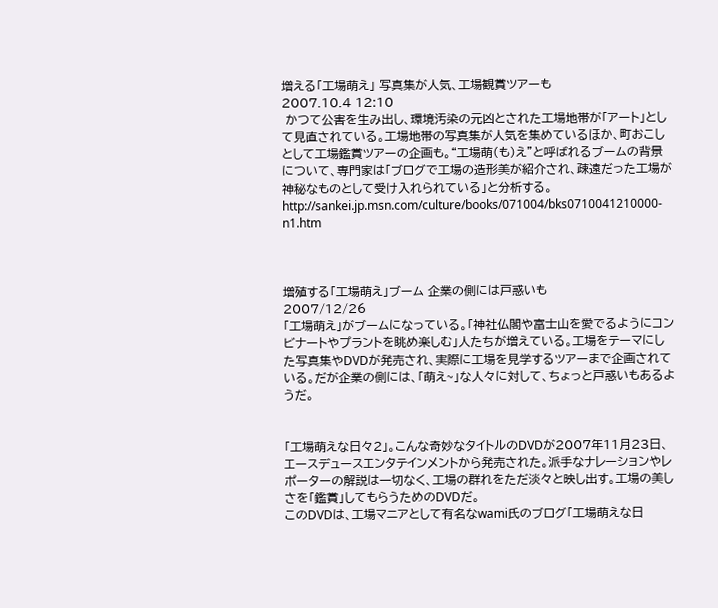増える「工場萌え」 写真集が人気、工場観賞ツアーも
2007.10.4 12:10
 かつて公害を生み出し、環境汚染の元凶とされた工場地帯が「アート」として見直されている。工場地帯の写真集が人気を集めているほか、町おこしとして工場鑑賞ツアーの企画も。“工場萌(も)え”と呼ばれるブームの背景について、専門家は「ブログで工場の造形美が紹介され、疎遠だった工場が神秘なものとして受け入れられている」と分析する。
http://sankei.jp.msn.com/culture/books/071004/bks0710041210000-n1.htm



増殖する「工場萌え」ブーム 企業の側には戸惑いも
2007/12/26
「工場萌え」がブームになっている。「神社仏閣や富士山を愛でるようにコンビナートやプラントを眺め楽しむ」人たちが増えている。工場をテーマにした写真集やDVDが発売され、実際に工場を見学するツアーまで企画されている。だが企業の側には、「萌え~」な人々に対して、ちょっと戸惑いもあるようだ。


「工場萌えな日々2」。こんな奇妙なタイトルのDVDが2007年11月23日、エースデュースエンタテインメントから発売された。派手なナレーションやレポーターの解説は一切なく、工場の群れをただ淡々と映し出す。工場の美しさを「鑑賞」してもらうためのDVDだ。
このDVDは、工場マニアとして有名なwami氏のブログ「工場萌えな日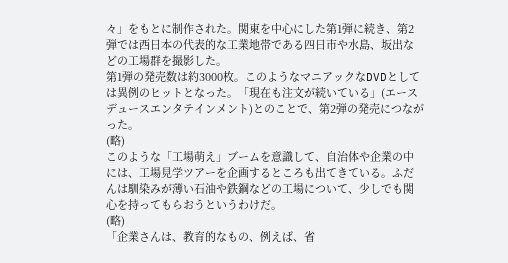々」をもとに制作された。関東を中心にした第1弾に続き、第2弾では西日本の代表的な工業地帯である四日市や水島、坂出などの工場群を撮影した。
第1弾の発売数は約3000枚。このようなマニアックなDVDとしては異例のヒットとなった。「現在も注文が続いている」(エースデュースエンタテインメント)とのことで、第2弾の発売につながった。
(略)
このような「工場萌え」ブームを意識して、自治体や企業の中には、工場見学ツアーを企画するところも出てきている。ふだんは馴染みが薄い石油や鉄鋼などの工場について、少しでも関心を持ってもらおうというわけだ。
(略)
「企業さんは、教育的なもの、例えば、省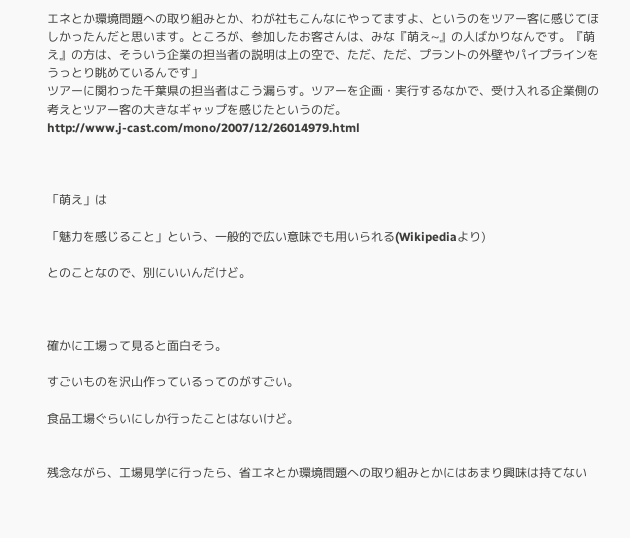エネとか環境問題への取り組みとか、わが社もこんなにやってますよ、というのをツアー客に感じてほしかったんだと思います。ところが、参加したお客さんは、みな『萌え~』の人ばかりなんです。『萌え』の方は、そういう企業の担当者の説明は上の空で、ただ、ただ、プラントの外壁やパイプラインをうっとり眺めているんです」
ツアーに関わった千葉県の担当者はこう漏らす。ツアーを企画・実行するなかで、受け入れる企業側の考えとツアー客の大きなギャップを感じたというのだ。
http://www.j-cast.com/mono/2007/12/26014979.html



「萌え」は

「魅力を感じること」という、一般的で広い意味でも用いられる(Wikipediaより)

とのことなので、別にいいんだけど。



確かに工場って見ると面白そう。

すごいものを沢山作っているってのがすごい。

食品工場ぐらいにしか行ったことはないけど。


残念ながら、工場見学に行ったら、省エネとか環境問題への取り組みとかにはあまり興味は持てない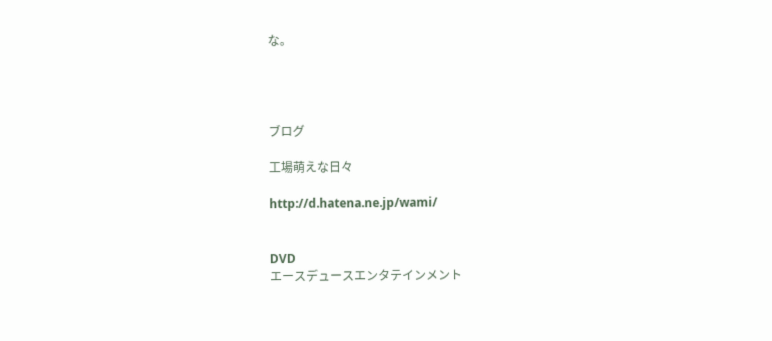な。




ブログ

工場萌えな日々

http://d.hatena.ne.jp/wami/


DVD
エースデュースエンタテインメント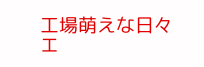工場萌えな日々
エ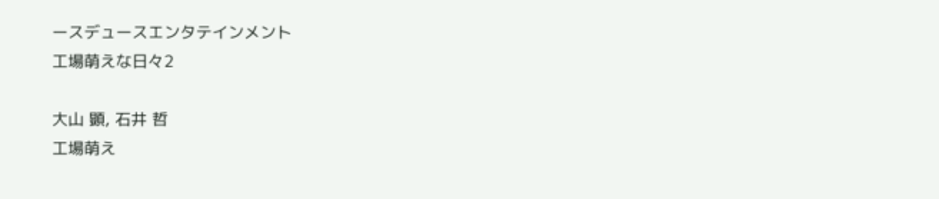ースデュースエンタテインメント
工場萌えな日々2

大山 顕, 石井 哲
工場萌え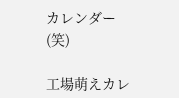カレンダー(笑)

工場萌えカレ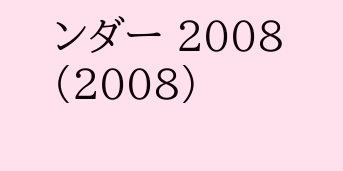ンダー 2008 (2008)